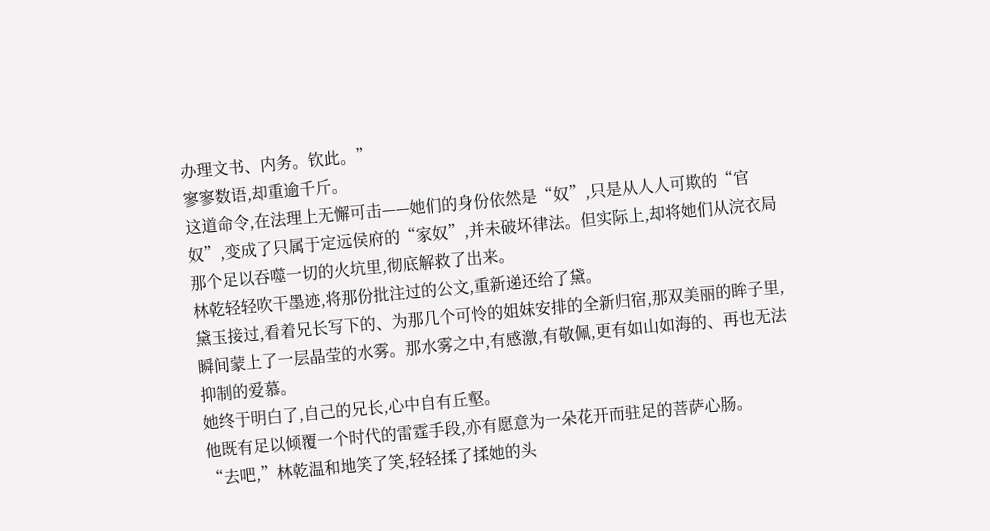办理文书、内务。钦此。”
寥寥数语,却重逾千斤。
这道命令,在法理上无懈可击——她们的身份依然是“奴”,只是从人人可欺的“官奴”,变成了只属于定远侯府的“家奴”,并未破坏律法。但实际上,却将她们从浣衣局那个足以吞噬一切的火坑里,彻底解救了出来。
林乾轻轻吹干墨迹,将那份批注过的公文,重新递还给了黛。
黛玉接过,看着兄长写下的、为那几个可怜的姐妹安排的全新归宿,那双美丽的眸子里,瞬间蒙上了一层晶莹的水雾。那水雾之中,有感激,有敬佩,更有如山如海的、再也无法抑制的爱慕。
她终于明白了,自己的兄长,心中自有丘壑。
他既有足以倾覆一个时代的雷霆手段,亦有愿意为一朵花开而驻足的菩萨心肠。
“去吧,”林乾温和地笑了笑,轻轻揉了揉她的头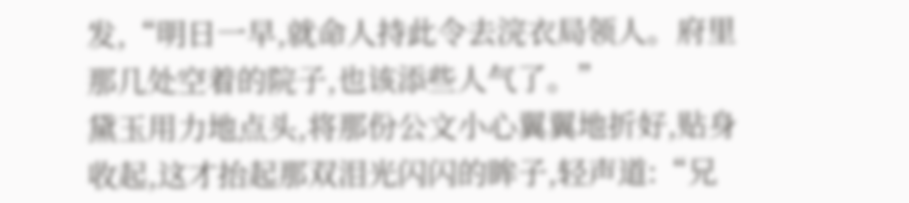发,“明日一早,就命人持此令去浣衣局领人。府里那几处空着的院子,也该添些人气了。”
黛玉用力地点头,将那份公文小心翼翼地折好,贴身收起,这才抬起那双泪光闪闪的眸子,轻声道:“兄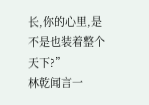长,你的心里,是不是也装着整个天下?”
林乾闻言一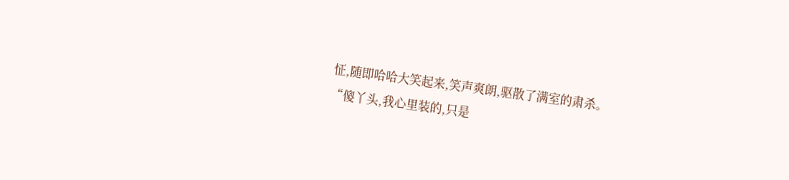怔,随即哈哈大笑起来,笑声爽朗,驱散了满室的肃杀。
“傻丫头,我心里装的,只是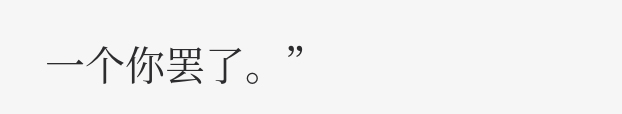一个你罢了。”